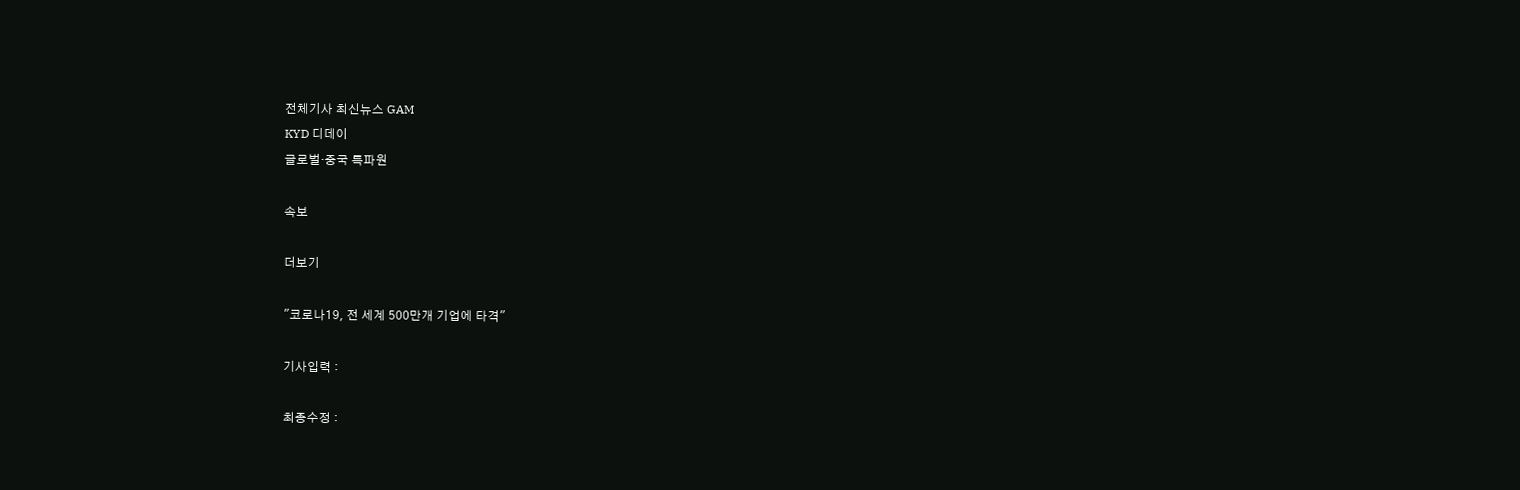전체기사 최신뉴스 GAM
KYD 디데이
글로벌·중국 특파원

속보

더보기

"코로나19, 전 세계 500만개 기업에 타격"

기사입력 :

최종수정 :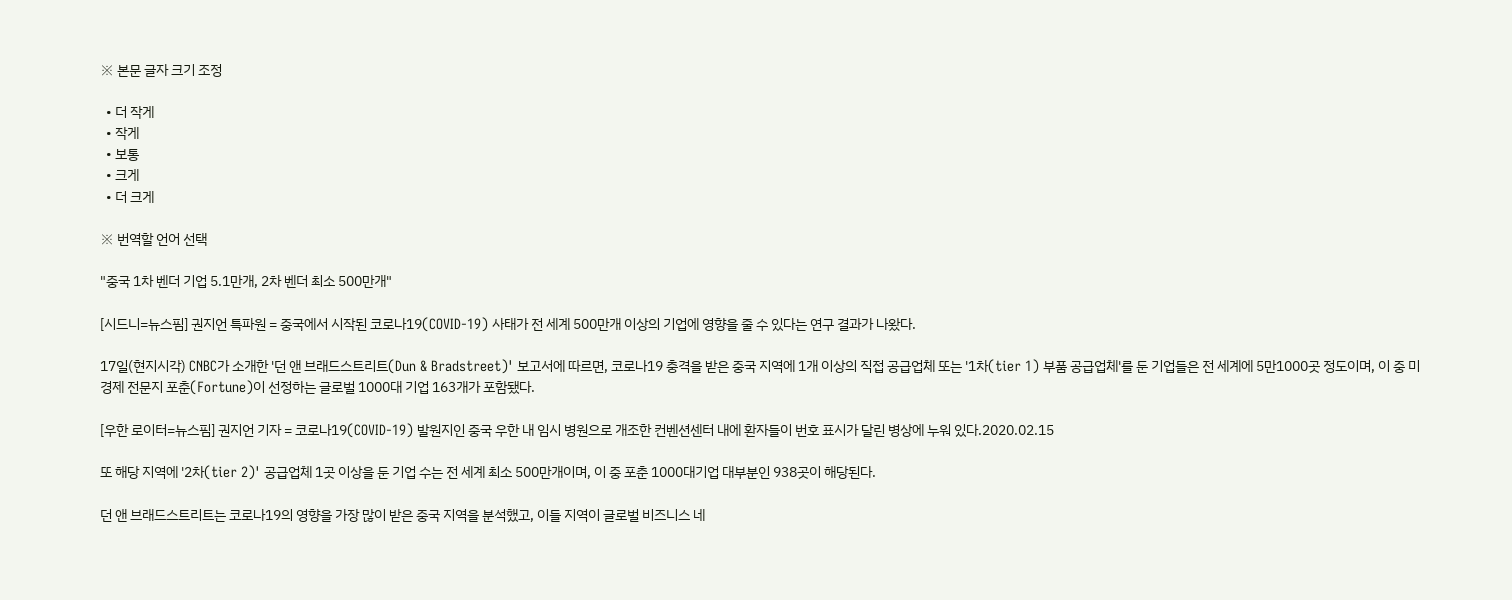※ 본문 글자 크기 조정

  • 더 작게
  • 작게
  • 보통
  • 크게
  • 더 크게

※ 번역할 언어 선택

"중국 1차 벤더 기업 5.1만개, 2차 벤더 최소 500만개"

[시드니=뉴스핌] 권지언 특파원 = 중국에서 시작된 코로나19(COVID-19) 사태가 전 세계 500만개 이상의 기업에 영향을 줄 수 있다는 연구 결과가 나왔다.

17일(현지시각) CNBC가 소개한 '던 앤 브래드스트리트(Dun & Bradstreet)' 보고서에 따르면, 코로나19 충격을 받은 중국 지역에 1개 이상의 직접 공급업체 또는 '1차(tier 1) 부품 공급업체'를 둔 기업들은 전 세계에 5만1000곳 정도이며, 이 중 미 경제 전문지 포춘(Fortune)이 선정하는 글로벌 1000대 기업 163개가 포함됐다.

[우한 로이터=뉴스핌] 권지언 기자 = 코로나19(COVID-19) 발원지인 중국 우한 내 임시 병원으로 개조한 컨벤션센터 내에 환자들이 번호 표시가 달린 병상에 누워 있다.2020.02.15

또 해당 지역에 '2차(tier 2)' 공급업체 1곳 이상을 둔 기업 수는 전 세계 최소 500만개이며, 이 중 포춘 1000대기업 대부분인 938곳이 해당된다.

던 앤 브래드스트리트는 코로나19의 영향을 가장 많이 받은 중국 지역을 분석했고, 이들 지역이 글로벌 비즈니스 네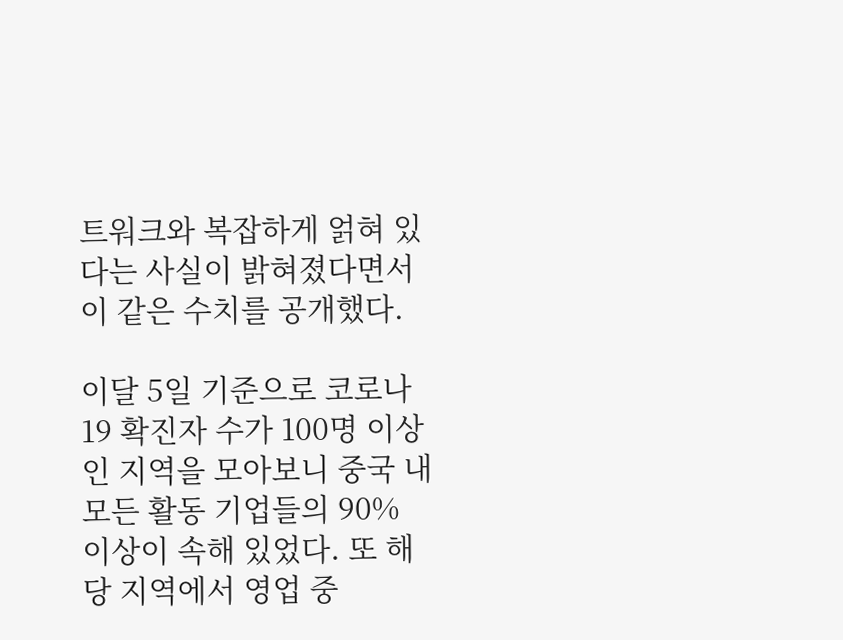트워크와 복잡하게 얽혀 있다는 사실이 밝혀졌다면서 이 같은 수치를 공개했다.

이달 5일 기준으로 코로나19 확진자 수가 100명 이상인 지역을 모아보니 중국 내 모든 활동 기업들의 90% 이상이 속해 있었다. 또 해당 지역에서 영업 중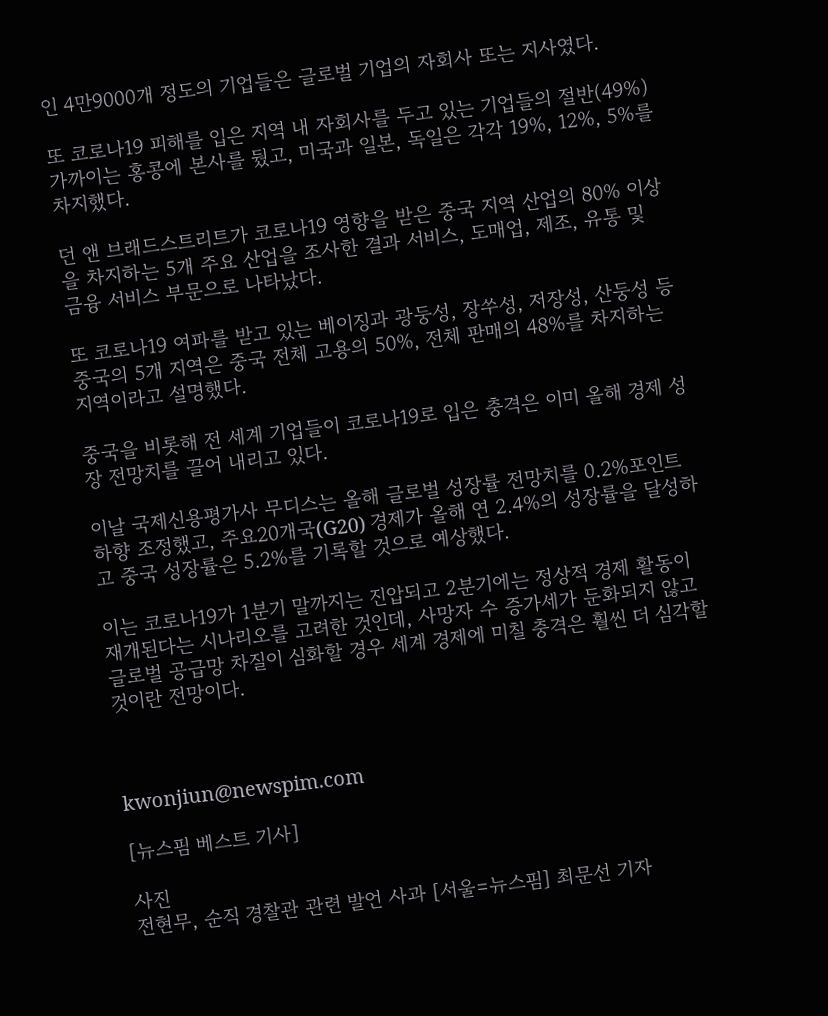인 4만9000개 정도의 기업들은 글로벌 기업의 자회사 또는 지사였다.

또 코로나19 피해를 입은 지역 내 자회사를 두고 있는 기업들의 절반(49%) 가까이는 홍콩에 본사를 뒀고, 미국과 일본, 독일은 각각 19%, 12%, 5%를 차지했다.

던 앤 브래드스트리트가 코로나19 영향을 받은 중국 지역 산업의 80% 이상을 차지하는 5개 주요 산업을 조사한 결과 서비스, 도매업, 제조, 유통 및 금융 서비스 부문으로 나타났다.

또 코로나19 여파를 받고 있는 베이징과 광둥성, 장쑤성, 저장성, 산둥성 등 중국의 5개 지역은 중국 전체 고용의 50%, 전체 판매의 48%를 차지하는 지역이라고 설명했다.

중국을 비롯해 전 세계 기업들이 코로나19로 입은 충격은 이미 올해 경제 성장 전망치를 끌어 내리고 있다.

이날 국제신용평가사 무디스는 올해 글로벌 성장률 전망치를 0.2%포인트 하향 조정했고, 주요20개국(G20) 경제가 올해 연 2.4%의 성장률을 달성하고 중국 성장률은 5.2%를 기록할 것으로 예상했다.

이는 코로나19가 1분기 말까지는 진압되고 2분기에는 정상적 경제 활동이 재개된다는 시나리오를 고려한 것인데, 사망자 수 증가세가 둔화되지 않고 글로벌 공급망 차질이 심화할 경우 세계 경제에 미칠 충격은 훨씬 더 심각할 것이란 전망이다.



kwonjiun@newspim.com

[뉴스핌 베스트 기사]

사진
전현무, 순직 경찰관 관련 발언 사과 [서울=뉴스핌] 최문선 기자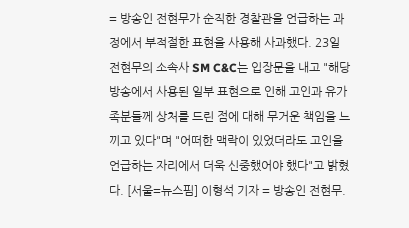= 방송인 전현무가 순직한 경찰관을 언급하는 과정에서 부적절한 표현을 사용해 사과했다. 23일 전현무의 소속사 SM C&C는 입장문을 내고 "해당 방송에서 사용된 일부 표현으로 인해 고인과 유가족분들께 상처를 드린 점에 대해 무거운 책임을 느끼고 있다"며 "어떠한 맥락이 있었더라도 고인을 언급하는 자리에서 더욱 신중했어야 했다"고 밝혔다. [서울=뉴스핌] 이형석 기자 = 방송인 전현무.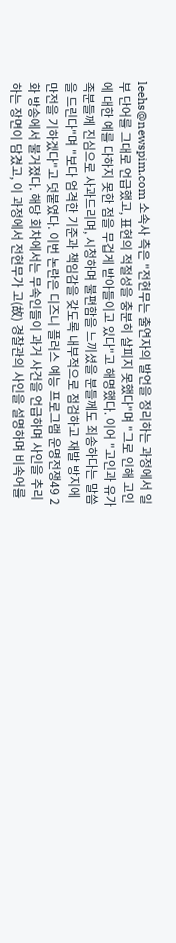leehs@newspim.com 소속사 측은 "전현무는 출연자의 발언을 정리하는 과정에서 일부 단어를 그대로 언급했고, 표현의 적절성을 충분히 살피지 못했다"며 "그로 인해 고인에 대한 예를 다하지 못한 점을 무겁게 받아들이고 있다"고 해명했다. 이어 "고인과 유가족분들께 진심으로 사과드리며, 시청하며 불편함을 느끼셨을 분들께도 죄송하다는 말씀을 드린다"며 "보다 엄격한 기준과 책임감을 갖도록 내부적으로 점검하고 재발 방지에 만전을 기하겠다"고 덧붙였다. 이번 논란은 디즈니 플러스 예능 프로그램 운명전쟁49 2화 방송에서 불거졌다. 해당 회차에서는 무속인들이 과거 사건을 언급하며 사인을 추리하는 장면이 담겼고, 이 과정에서 전현무가 고(故) 경찰관의 사인을 설명하며 비속어를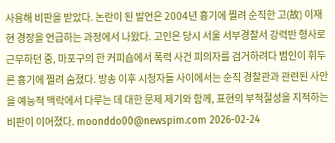사용해 비판을 받았다. 논란이 된 발언은 2004년 흉기에 찔려 순직한 고(故) 이재현 경장을 언급하는 과정에서 나왔다. 고인은 당시 서울 서부경찰서 강력반 형사로 근무하던 중, 마포구의 한 커피숍에서 폭력 사건 피의자를 검거하려다 범인이 휘두른 흉기에 찔려 숨졌다. 방송 이후 시청자들 사이에서는 순직 경찰관과 관련된 사안을 예능적 맥락에서 다루는 데 대한 문제 제기와 함께, 표현의 부적절성을 지적하는 비판이 이어졌다. moonddo00@newspim.com 2026-02-24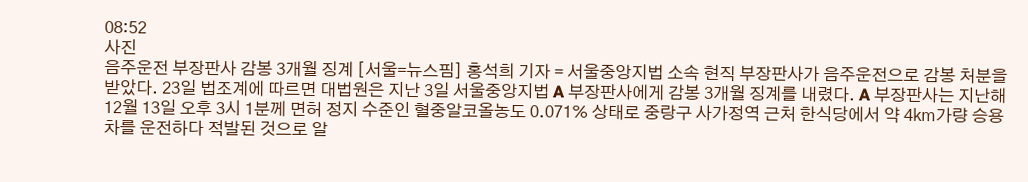08:52
사진
음주운전 부장판사 감봉 3개월 징계 [서울=뉴스핌] 홍석희 기자 = 서울중앙지법 소속 현직 부장판사가 음주운전으로 감봉 처분을 받았다. 23일 법조계에 따르면 대법원은 지난 3일 서울중앙지법 A 부장판사에게 감봉 3개월 징계를 내렸다. A 부장판사는 지난해 12월 13일 오후 3시 1분께 면허 정지 수준인 혈중알코올농도 0.071% 상태로 중랑구 사가정역 근처 한식당에서 약 4㎞가량 승용차를 운전하다 적발된 것으로 알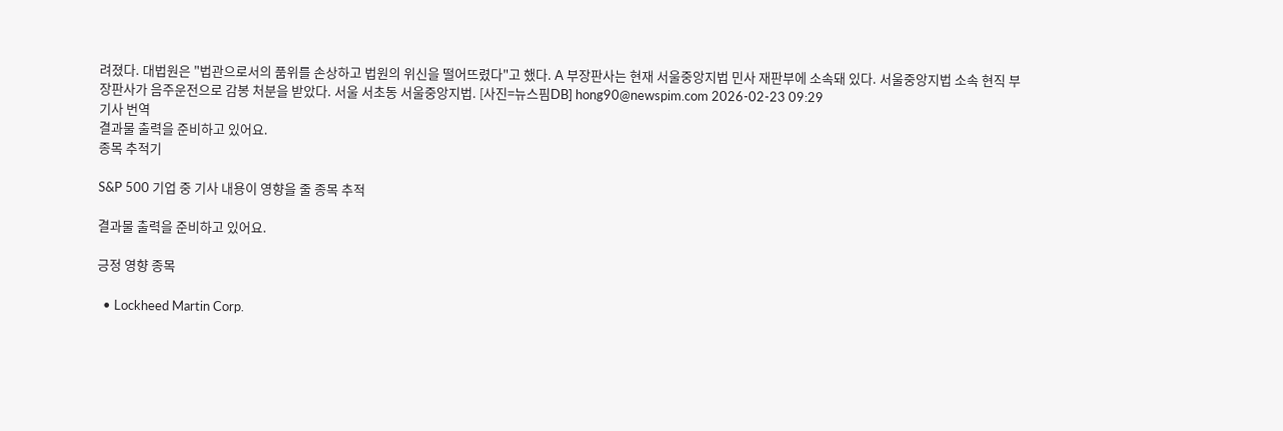려졌다. 대법원은 "법관으로서의 품위를 손상하고 법원의 위신을 떨어뜨렸다"고 했다. A 부장판사는 현재 서울중앙지법 민사 재판부에 소속돼 있다. 서울중앙지법 소속 현직 부장판사가 음주운전으로 감봉 처분을 받았다. 서울 서초동 서울중앙지법. [사진=뉴스핌DB] hong90@newspim.com 2026-02-23 09:29
기사 번역
결과물 출력을 준비하고 있어요.
종목 추적기

S&P 500 기업 중 기사 내용이 영향을 줄 종목 추적

결과물 출력을 준비하고 있어요.

긍정 영향 종목

  • Lockheed Martin Corp.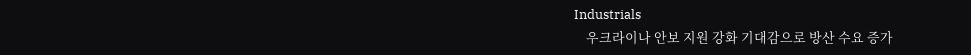Industrials
    우크라이나 안보 지원 강화 기대감으로 방산 수요 증가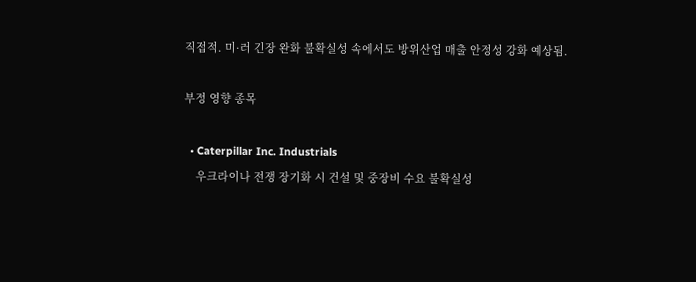직접적. 미·러 긴장 완화 불확실성 속에서도 방위산업 매출 안정성 강화 예상됨.

부정 영향 종목

  • Caterpillar Inc. Industrials
    우크라이나 전쟁 장기화 시 건설 및 중장비 수요 불확실성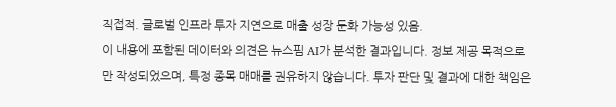직접적. 글로벌 인프라 투자 지연으로 매출 성장 둔화 가능성 있음.
이 내용에 포함된 데이터와 의견은 뉴스핌 AI가 분석한 결과입니다. 정보 제공 목적으로만 작성되었으며, 특정 종목 매매를 권유하지 않습니다. 투자 판단 및 결과에 대한 책임은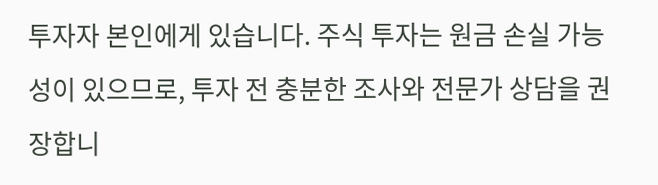투자자 본인에게 있습니다. 주식 투자는 원금 손실 가능성이 있으므로, 투자 전 충분한 조사와 전문가 상담을 권장합니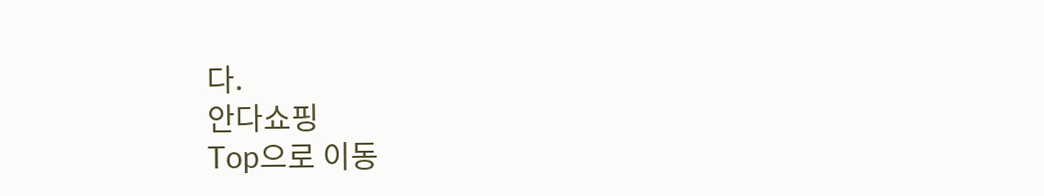다.
안다쇼핑
Top으로 이동